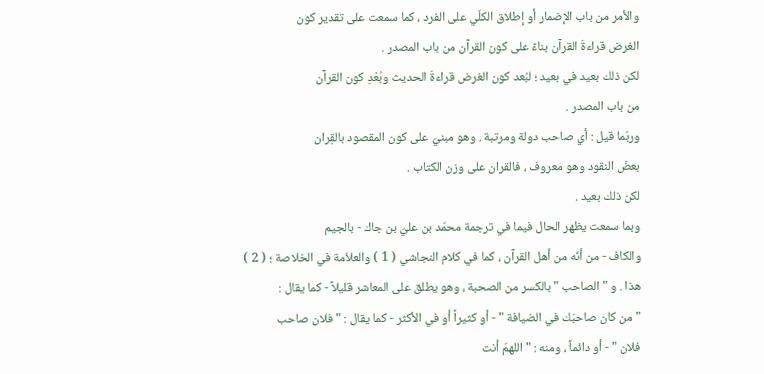والأمر من باب الإضمار أو إطلاق الكلّي على الفرد ، كما سمعت على تقدير كون
الغرض قراءةَ القرآن بناءً على كون القرآن من باب المصدر .
لكن ذلك بعيد في بعيد ؛ لبُعد كون الغرض قراءةَ الحديث وبُعْدِ كون القرآن
من باب المصدر .
وربّما قيل : أي صاحب دولة ومرتبة . وهو مبنيّ على كون المقصود بالقِران
بعضَ النقود وهو معروف ، فالقران على وزن الكتاب .
لكن ذلك بعيد .
وبما سمعت يظهر الحال فيما في ترجمة محمّد بن عليّ بن جاك - بالجيم
والكاف - من أنّه من أهل القرآن ، كما في كلام النجاشي ( 1 ) والعلاّمة في الخلاصة ؛ ( 2 )
هذا . و " الصاحب " بالكسر من الصحبة ، وهو يطلق على المعاشر قليلاً - كما يقال :
" من كان صاحبَك في الضيافة " - أو كثيراً أو في الأكثر - كما يقال : " فلان صاحب
فلان " - أو دائماً ، ومنه : " اللهمّ أنت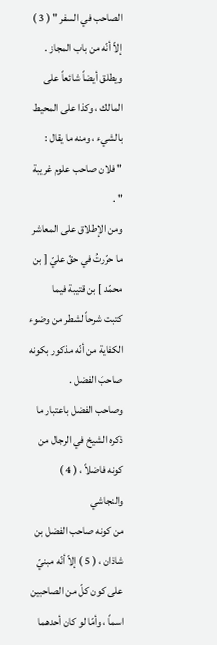الصاحب في السفر " ( 3 ) إلاّ أنّه من باب المجاز .
ويطلق أيضاً شائعاً على المالك ، وكذا على المحيط بالشيء ، ومنه ما يقال :
" فلان صاحب علوم غريبة " .
ومن الإطلاق على المعاشر ما حرّرتُ في حقّ عليّ [ بن محمّد ] بن قتيبة فيما
كتبت شرحاً لشطر من وضوء الكفاية من أنّه مذكور بكونه صاحبَ الفضل .
وصاحب الفضل باعتبار ما ذكره الشيخ في الرجال من كونه فاضلاً ، ( 4 ) والنجاشي
من كونه صاحب الفضل بن شاذان ، ( 5 ) إلاّ أنّه مبنيّ على كون كلّ من الصاحبين
اسماً ، وأمّا لو كان أحدهما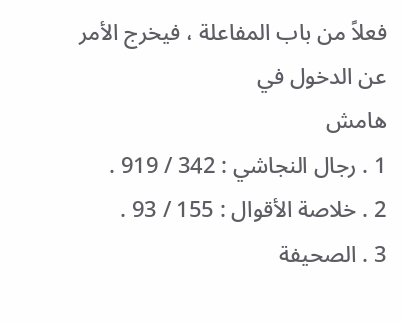فعلاً من باب المفاعلة ، فيخرج الأمر عن الدخول في
هامش
1 . رجال النجاشي : 342 / 919 .
2 . خلاصة الأقوال : 155 / 93 .
3 . الصحيفة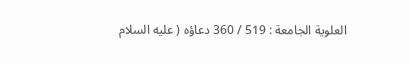العلوية الجامعة : 519 / 360 دعاؤه ( عليه السلام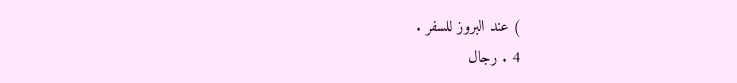) عند البروز للسفر .
4 . رجال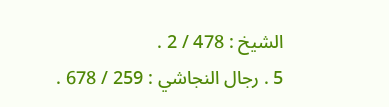الشيخ : 478 / 2 .
5 . رجال النجاشي : 259 / 678 .